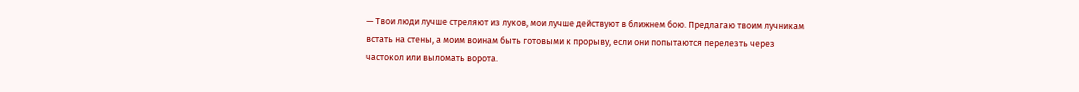— Твои люди лучше стреляют из луков, мои лучше действуют в ближнем бою. Предлагаю твоим лучникам встать на стены, а моим воинам быть готовыми к прорыву, если они попытаются перелезть через частокол или выломать ворота.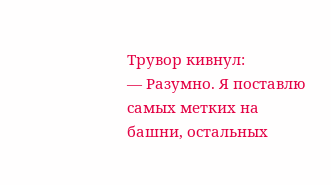Трувор кивнул:
— Разумно. Я поставлю самых метких на башни, остальных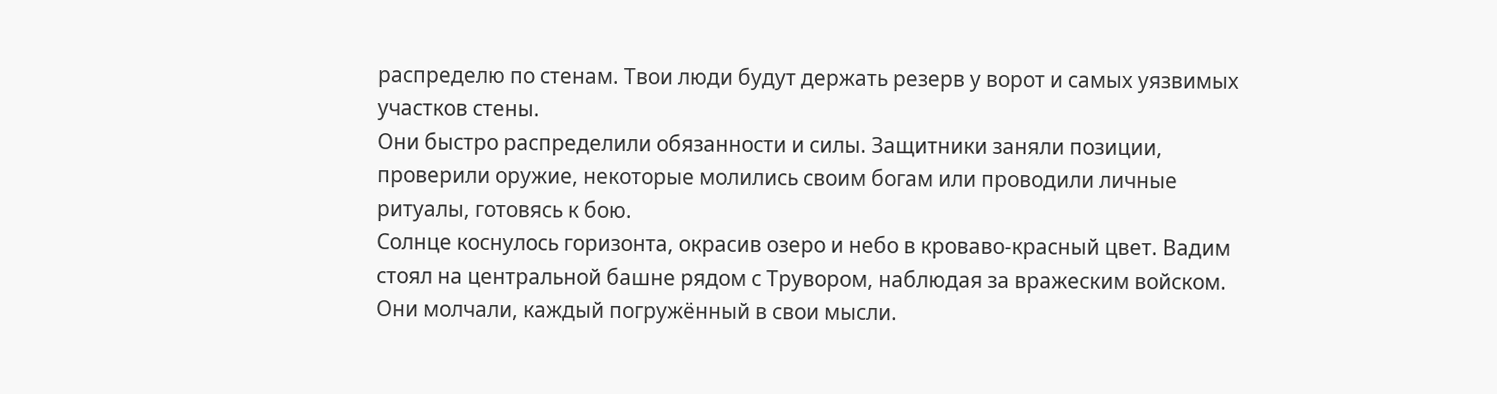распределю по стенам. Твои люди будут держать резерв у ворот и самых уязвимых участков стены.
Они быстро распределили обязанности и силы. Защитники заняли позиции, проверили оружие, некоторые молились своим богам или проводили личные ритуалы, готовясь к бою.
Солнце коснулось горизонта, окрасив озеро и небо в кроваво-красный цвет. Вадим стоял на центральной башне рядом с Трувором, наблюдая за вражеским войском. Они молчали, каждый погружённый в свои мысли.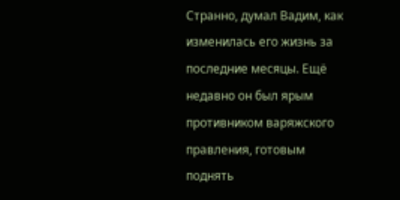Странно, думал Вадим, как изменилась его жизнь за последние месяцы. Ещё недавно он был ярым противником варяжского правления, готовым поднять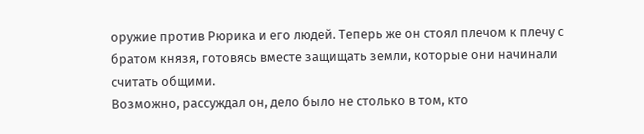оружие против Рюрика и его людей. Теперь же он стоял плечом к плечу с братом князя, готовясь вместе защищать земли, которые они начинали считать общими.
Возможно, рассуждал он, дело было не столько в том, кто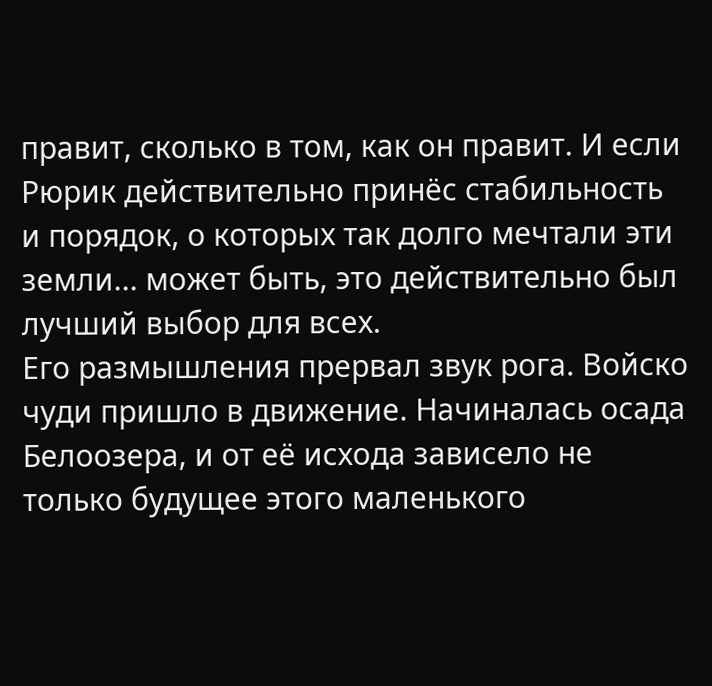правит, сколько в том, как он правит. И если Рюрик действительно принёс стабильность и порядок, о которых так долго мечтали эти земли... может быть, это действительно был лучший выбор для всех.
Его размышления прервал звук рога. Войско чуди пришло в движение. Начиналась осада Белоозера, и от её исхода зависело не только будущее этого маленького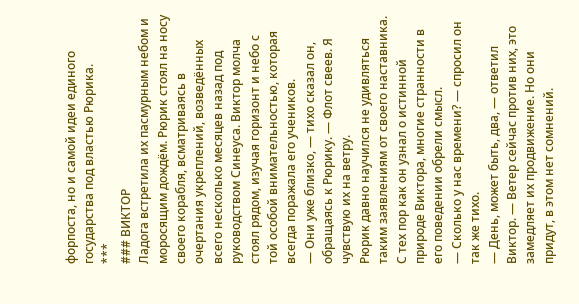форпоста, но и самой идеи единого государства под властью Рюрика.
***
### ВИКТОР
Ладога встретила их пасмурным небом и моросящим дождём. Рюрик стоял на носу своего корабля, всматриваясь в очертания укреплений, возведённых всего несколько месяцев назад под руководством Синеуса. Виктор молча стоял рядом, изучая горизонт и небо с той особой внимательностью, которая всегда поражала его учеников.
— Они уже близко, — тихо сказал он, обращаясь к Рюрику. — Флот свеев. Я чувствую их на ветру.
Рюрик давно научился не удивляться таким заявлениям от своего наставника. С тех пор как он узнал о истинной природе Виктора, многие странности в его поведении обрели смысл.
— Сколько у нас времени? — спросил он так же тихо.
— День, может быть, два, — ответил Виктор. — Ветер сейчас против них, это замедляет их продвижение. Но они придут, в этом нет сомнений.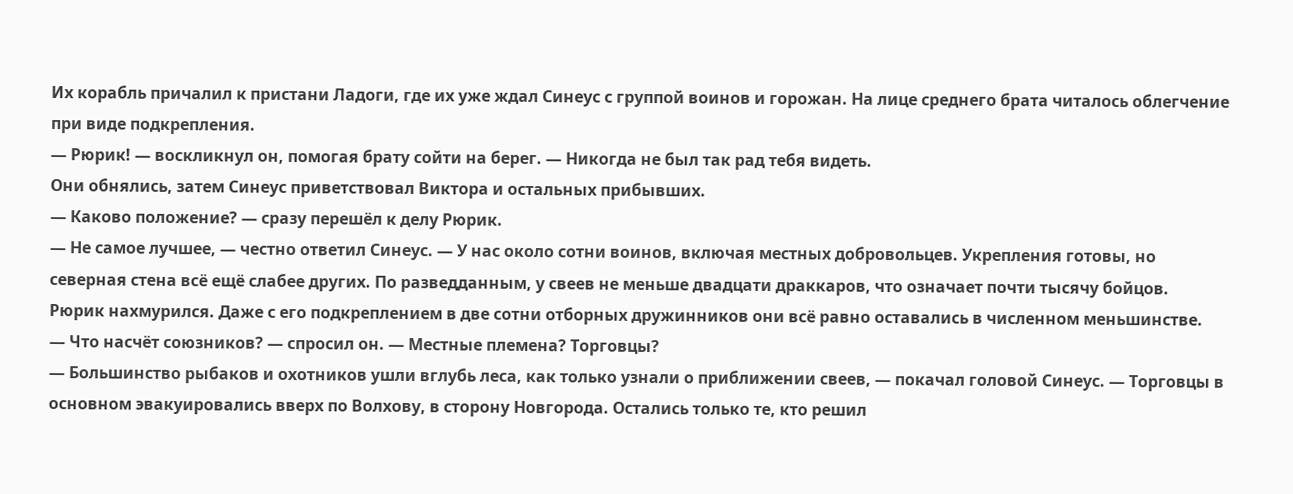Их корабль причалил к пристани Ладоги, где их уже ждал Синеус с группой воинов и горожан. На лице среднего брата читалось облегчение при виде подкрепления.
— Рюрик! — воскликнул он, помогая брату сойти на берег. — Никогда не был так рад тебя видеть.
Они обнялись, затем Синеус приветствовал Виктора и остальных прибывших.
— Каково положение? — сразу перешёл к делу Рюрик.
— Не самое лучшее, — честно ответил Синеус. — У нас около сотни воинов, включая местных добровольцев. Укрепления готовы, но северная стена всё ещё слабее других. По разведданным, у свеев не меньше двадцати драккаров, что означает почти тысячу бойцов.
Рюрик нахмурился. Даже с его подкреплением в две сотни отборных дружинников они всё равно оставались в численном меньшинстве.
— Что насчёт союзников? — спросил он. — Местные племена? Торговцы?
— Большинство рыбаков и охотников ушли вглубь леса, как только узнали о приближении свеев, — покачал головой Синеус. — Торговцы в основном эвакуировались вверх по Волхову, в сторону Новгорода. Остались только те, кто решил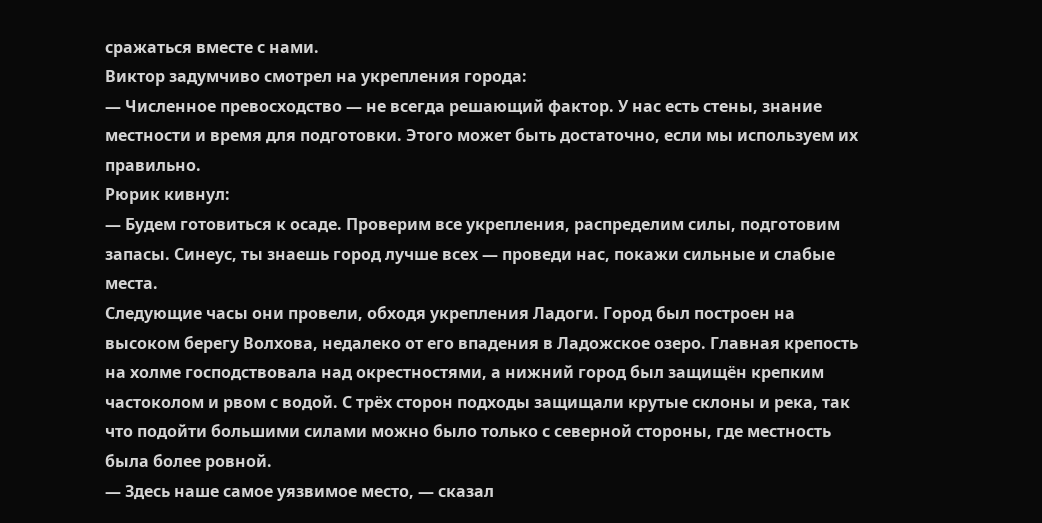сражаться вместе с нами.
Виктор задумчиво смотрел на укрепления города:
— Численное превосходство — не всегда решающий фактор. У нас есть стены, знание местности и время для подготовки. Этого может быть достаточно, если мы используем их правильно.
Рюрик кивнул:
— Будем готовиться к осаде. Проверим все укрепления, распределим силы, подготовим запасы. Синеус, ты знаешь город лучше всех — проведи нас, покажи сильные и слабые места.
Следующие часы они провели, обходя укрепления Ладоги. Город был построен на высоком берегу Волхова, недалеко от его впадения в Ладожское озеро. Главная крепость на холме господствовала над окрестностями, а нижний город был защищён крепким частоколом и рвом с водой. С трёх сторон подходы защищали крутые склоны и река, так что подойти большими силами можно было только с северной стороны, где местность была более ровной.
— Здесь наше самое уязвимое место, — сказал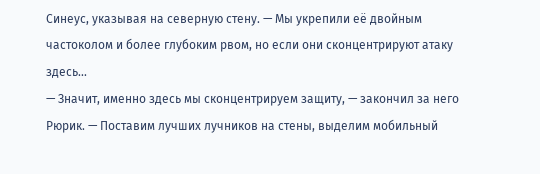Синеус, указывая на северную стену. — Мы укрепили её двойным частоколом и более глубоким рвом, но если они сконцентрируют атаку здесь...
— Значит, именно здесь мы сконцентрируем защиту, — закончил за него Рюрик. — Поставим лучших лучников на стены, выделим мобильный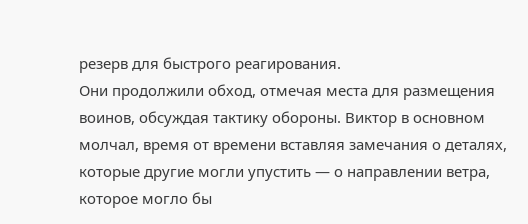резерв для быстрого реагирования.
Они продолжили обход, отмечая места для размещения воинов, обсуждая тактику обороны. Виктор в основном молчал, время от времени вставляя замечания о деталях, которые другие могли упустить — о направлении ветра, которое могло бы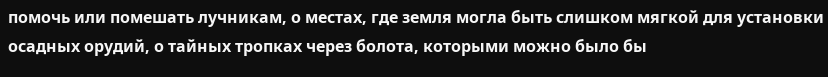помочь или помешать лучникам, о местах, где земля могла быть слишком мягкой для установки осадных орудий, о тайных тропках через болота, которыми можно было бы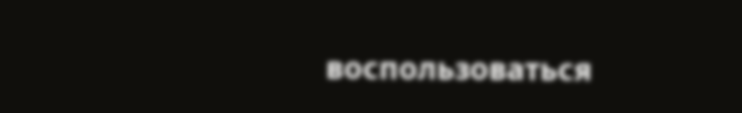воспользоваться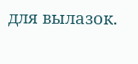для вылазок.